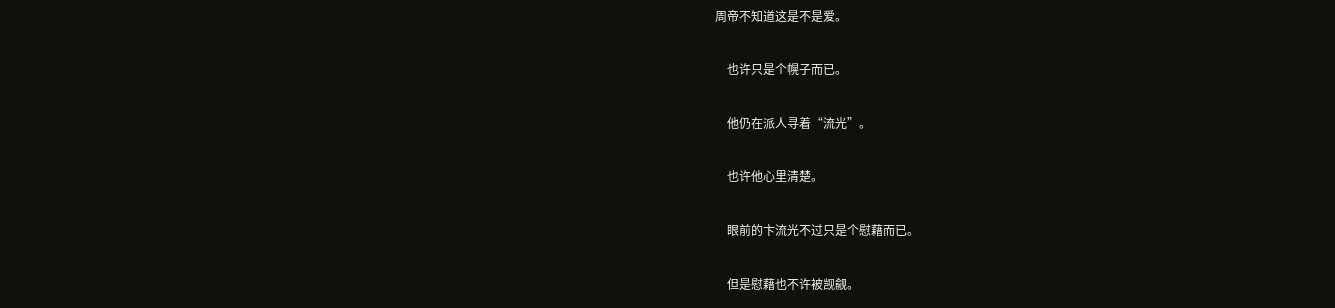周帝不知道这是不是爱。

    也许只是个幌子而已。

    他仍在派人寻着“流光”。

    也许他心里清楚。

    眼前的卞流光不过只是个慰藉而已。

    但是慰藉也不许被觊觎。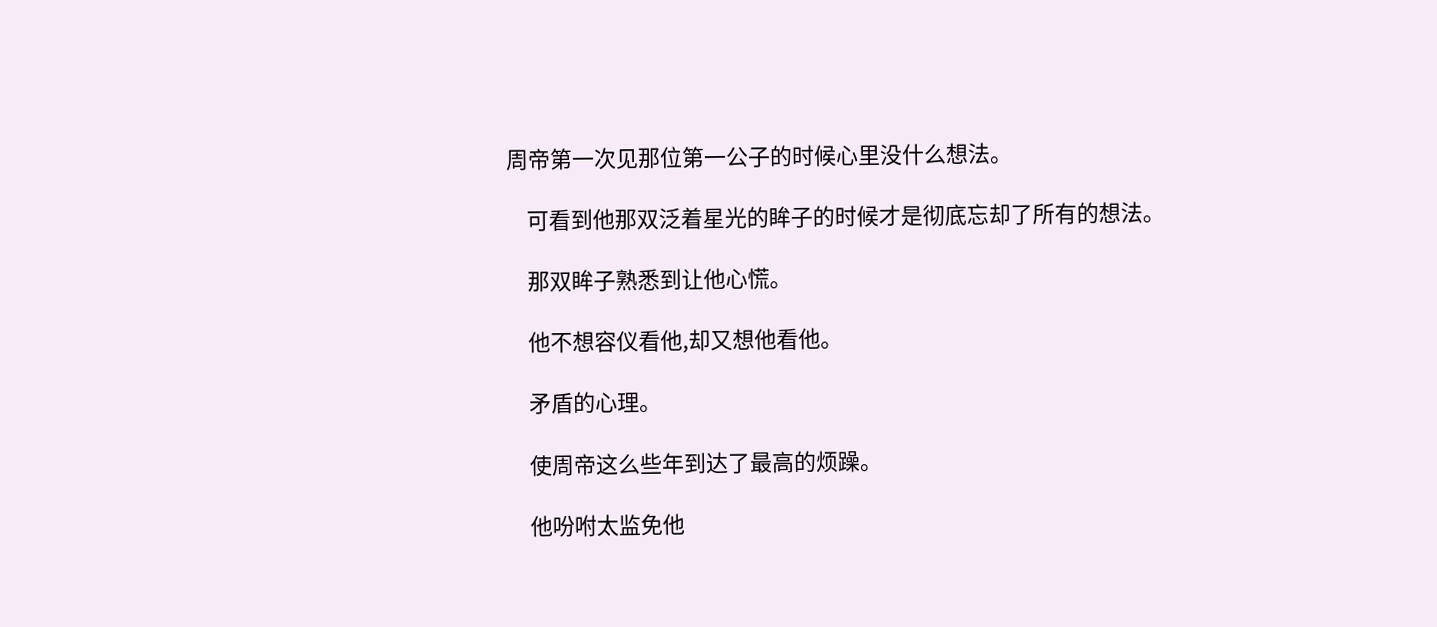周帝第一次见那位第一公子的时候心里没什么想法。

    可看到他那双泛着星光的眸子的时候才是彻底忘却了所有的想法。

    那双眸子熟悉到让他心慌。

    他不想容仪看他,却又想他看他。

    矛盾的心理。

    使周帝这么些年到达了最高的烦躁。

    他吩咐太监免他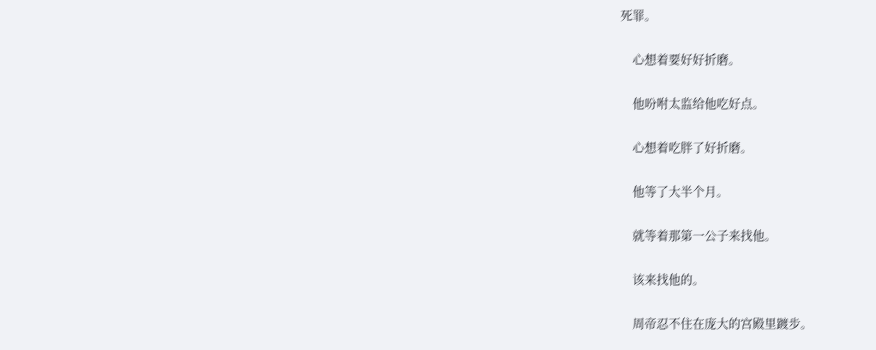死罪。

    心想着要好好折磨。

    他吩咐太监给他吃好点。

    心想着吃胖了好折磨。

    他等了大半个月。

    就等着那第一公子来找他。

    该来找他的。

    周帝忍不住在庞大的宫殿里踱步。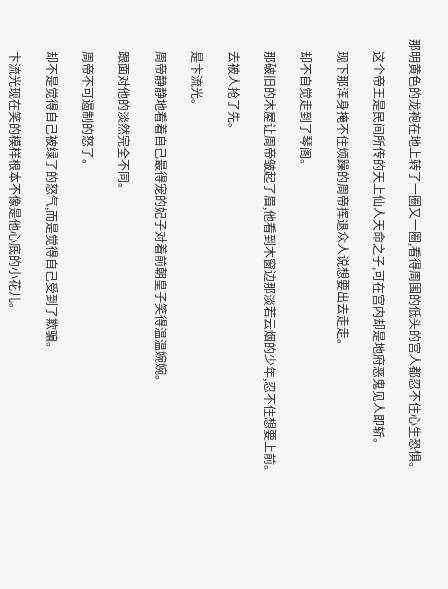那明黄色的龙袍在地上转了一圈又一圈,看得周围的低头的宫人都忍不住心生恐惧。

    这个帝王是民间所传的天上仙人天命之子,可在宫内却是地府恶鬼见人即斩。

    现下那浑身掩不住烦躁的周帝挥退众人说想要出去走走。

    却不自觉走到了琴阁。

    那破旧的木屋让周帝皱起了眉,他看到木窗边那淡若云烟的少年,忍不住想要上前。

    去被人抢了先。

    是卞流光。

    周帝静静地看着自己最得宠的妃子对着前朝皇子笑得温温婉婉。

    跟面对他的淡然完全不同。

    周帝不可遏制的怒了。

    却不是觉得自己被绿了的怒气,而是觉得自己受到了欺骗。

    卞流光现在笑的模样根本不像是他心底的小花儿。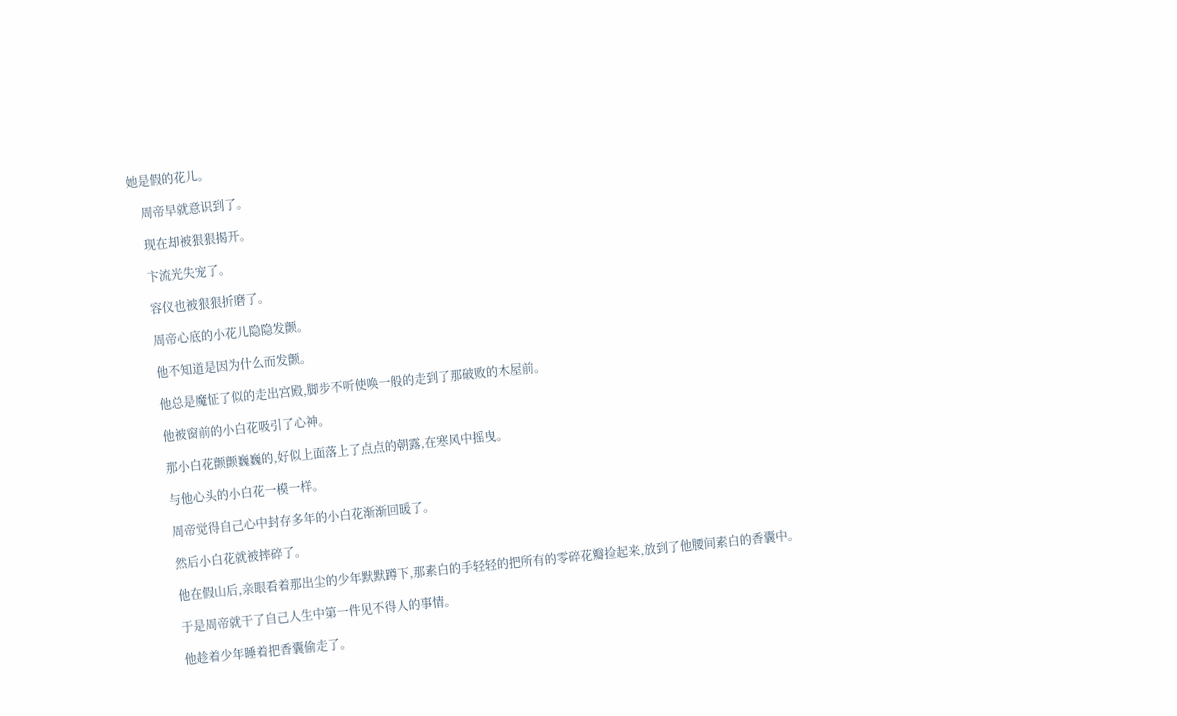她是假的花儿。

    周帝早就意识到了。

    现在却被狠狠揭开。

    卞流光失宠了。

    容仪也被狠狠折磨了。

    周帝心底的小花儿隐隐发颤。

    他不知道是因为什么而发颤。

    他总是魔怔了似的走出宫殿,脚步不听使唤一般的走到了那破败的木屋前。

    他被窗前的小白花吸引了心神。

    那小白花颤颤巍巍的,好似上面落上了点点的朝露,在寒风中摇曳。

    与他心头的小白花一模一样。

    周帝觉得自己心中封存多年的小白花渐渐回暖了。

    然后小白花就被摔碎了。

    他在假山后,亲眼看着那出尘的少年默默蹲下,那素白的手轻轻的把所有的零碎花瓣捡起来,放到了他腰间素白的香囊中。

    于是周帝就干了自己人生中第一件见不得人的事情。

    他趁着少年睡着把香囊偷走了。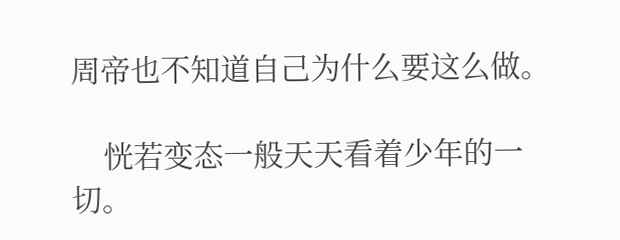周帝也不知道自己为什么要这么做。

    恍若变态一般天天看着少年的一切。